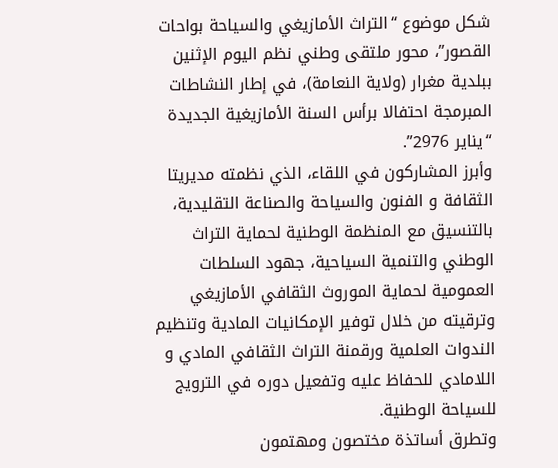شكل موضوع “التراث الأمازيغي والسياحة بواحات القصور”، محور ملتقى وطني نظم اليوم الإثنين ببلدية مغرار (ولاية النعامة)، في إطار النشاطات المبرمجة احتفالا برأس السنة الأمازيغية الجديدة “يناير 2976”.
وأبرز المشاركون في اللقاء، الذي نظمته مديريتا الثقافة و الفنون والسياحة والصناعة التقليدية، بالتنسيق مع المنظمة الوطنية لحماية التراث الوطني والتنمية السياحية، جهود السلطات العمومية لحماية الموروث الثقافي الأمازيغي وترقيته من خلال توفير الإمكانيات المادية وتنظيم الندوات العلمية ورقمنة التراث الثقافي المادي و اللامادي للحفاظ عليه وتفعيل دوره في الترويج للسياحة الوطنية.
وتطرق أساتذة مختصون ومهتمون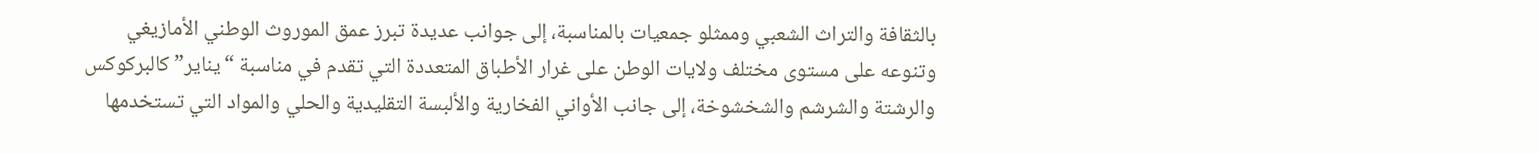بالثقافة والتراث الشعبي وممثلو جمعيات بالمناسبة، إلى جوانب عديدة تبرز عمق الموروث الوطني الأمازيغي وتنوعه على مستوى مختلف ولايات الوطن على غرار الأطباق المتعددة التي تقدم في مناسبة “يناير” كالبركوكس والرشتة والشرشم والشخشوخة، إلى جانب الأواني الفخارية والألبسة التقليدية والحلي والمواد التي تستخدمها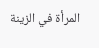المرأة في الزينة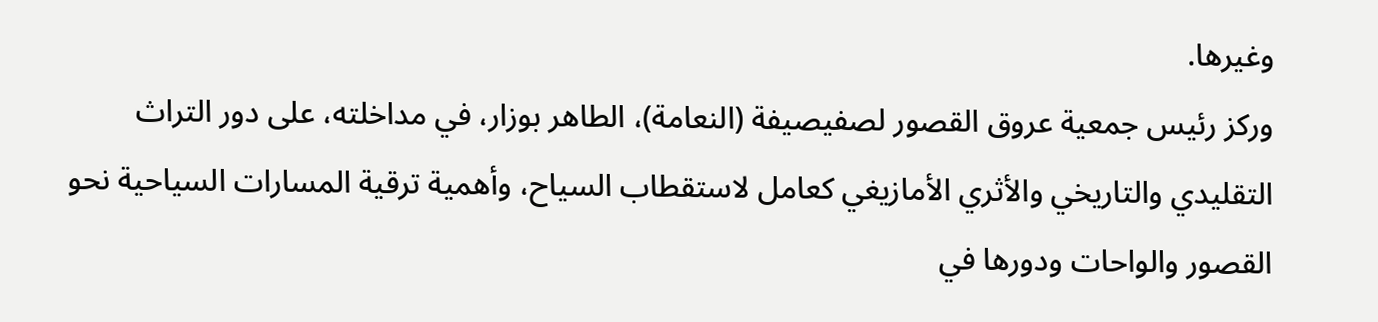وغيرها.
وركز رئيس جمعية عروق القصور لصفيصيفة (النعامة)، الطاهر بوزار، في مداخلته، على دور التراث التقليدي والتاريخي والأثري الأمازيغي كعامل لاستقطاب السياح، وأهمية ترقية المسارات السياحية نحو القصور والواحات ودورها في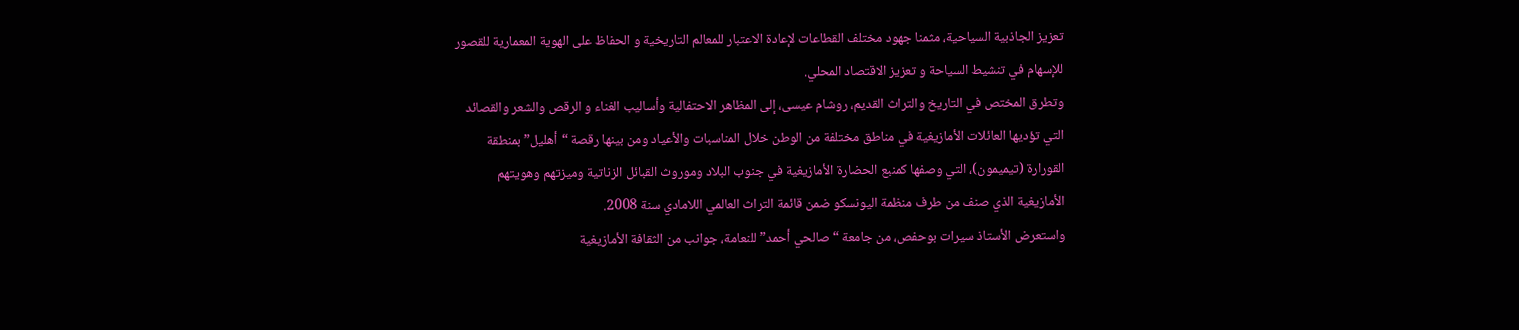تعزيز الجاذبية السياحية، مثمنا جهود مختلف القطاعات لإعادة الاعتبار للمعالم التاريخية و الحفاظ على الهوية المعمارية للقصور للإسهام في تنشيط السياحة و تعزيز الاقتصاد المحلي.
وتطرق المختص في التاريخ والتراث القديم، روشام عيسى، إلى المظاهر الاحتفالية وأساليب الغناء و الرقص والشعر والقصائد التي تؤديها العائلات الأمازيغية في مناطق مختلفة من الوطن خلال المناسبات والأعياد ومن بينها رقصة “أهليل” بمنطقة القورارة (تيميمون)، التي وصفها كمنبع الحضارة الأمازيغية في جنوب البلاد وموروث القبائل الزناتية وميزتهم وهويتهم الأمازيغية الذي صنف من طرف منظمة اليونسكو ضمن قائمة التراث العالمي اللامادي سنة 2008.
واستعرض الأستاذ سيرات بوحفص، من جامعة “صالحي أحمد” للنعامة، جوانب من الثقافة الأمازيغية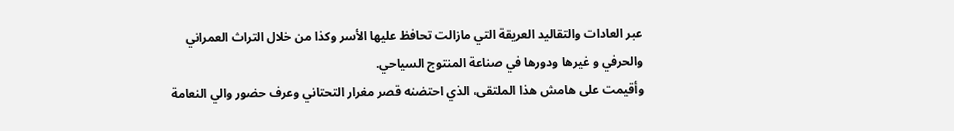عبر العادات والتقاليد العريقة التي مازالت تحافظ عليها الأسر وكذا من خلال التراث العمراني والحرفي و غيرها ودورها في صناعة المنتوج السياحي.
وأقيمت على هامش هذا الملتقى، الذي احتضنه قصر مغرار التحتاني وعرف حضور والي النعامة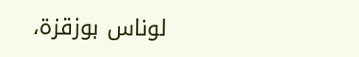لوناس بوزقزة،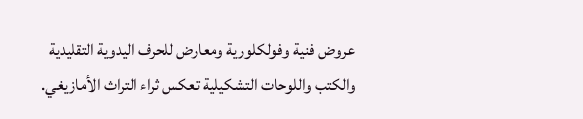عروض فنية وفولكلورية ومعارض للحرف اليدوية التقليدية والكتب واللوحات التشكيلية تعكس ثراء التراث الأمازيغي.